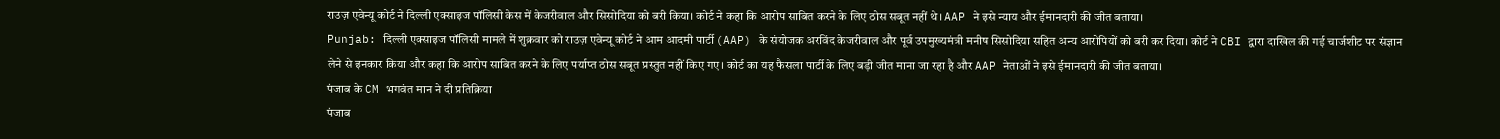राउज़ एवेन्यू कोर्ट ने दिल्ली एक्साइज पॉलिसी केस में केजरीवाल और सिसोदिया को बरी किया। कोर्ट ने कहा कि आरोप साबित करने के लिए ठोस सबूत नहीं थे। AAP ने इसे न्याय और ईमानदारी की जीत बताया।
Punjab: दिल्ली एक्साइज पॉलिसी मामले में शुक्रवार को राउज़ एवेन्यू कोर्ट ने आम आदमी पार्टी (AAP) के संयोजक अरविंद केजरीवाल और पूर्व उपमुख्यमंत्री मनीष सिसोदिया सहित अन्य आरोपियों को बरी कर दिया। कोर्ट ने CBI द्वारा दाखिल की गई चार्जशीट पर संज्ञान लेने से इनकार किया और कहा कि आरोप साबित करने के लिए पर्याप्त ठोस सबूत प्रस्तुत नहीं किए गए। कोर्ट का यह फैसला पार्टी के लिए बड़ी जीत माना जा रहा है और AAP नेताओं ने इसे ईमानदारी की जीत बताया।
पंजाब के CM भगवंत मान ने दी प्रतिक्रिया
पंजाब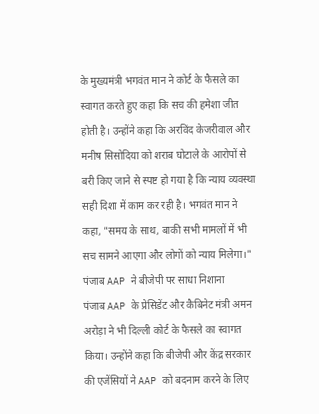के मुख्यमंत्री भगवंत मान ने कोर्ट के फैसले का स्वागत करते हुए कहा कि सच की हमेशा जीत होती है। उन्होंने कहा कि अरविंद केजरीवाल और मनीष सिसोदिया को शराब घोटाले के आरोपों से बरी किए जाने से स्पष्ट हो गया है कि न्याय व्यवस्था सही दिशा में काम कर रही है। भगवंत मान ने कहा, "समय के साथ, बाकी सभी मामलों में भी सच सामने आएगा और लोगों को न्याय मिलेगा।"
पंजाब AAP ने बीजेपी पर साधा निशाना
पंजाब AAP के प्रेसिडेंट और कैबिनेट मंत्री अमन अरोड़ा ने भी दिल्ली कोर्ट के फैसले का स्वागत किया। उन्होंने कहा कि बीजेपी और केंद्र सरकार की एजेंसियों ने AAP को बदनाम करने के लिए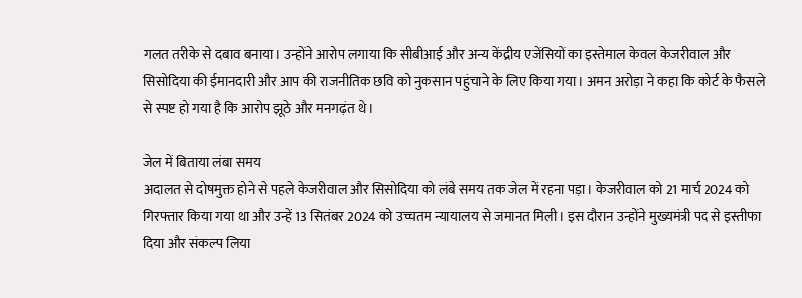गलत तरीके से दबाव बनाया। उन्होंने आरोप लगाया कि सीबीआई और अन्य केंद्रीय एजेंसियों का इस्तेमाल केवल केजरीवाल और सिसोदिया की ईमानदारी और आप की राजनीतिक छवि को नुकसान पहुंचाने के लिए किया गया। अमन अरोड़ा ने कहा कि कोर्ट के फैसले से स्पष्ट हो गया है कि आरोप झूठे और मनगढ़ंत थे।

जेल में बिताया लंबा समय
अदालत से दोषमुक्त होने से पहले केजरीवाल और सिसोदिया को लंबे समय तक जेल में रहना पड़ा। केजरीवाल को 21 मार्च 2024 को गिरफ्तार किया गया था और उन्हें 13 सितंबर 2024 को उच्चतम न्यायालय से जमानत मिली। इस दौरान उन्होंने मुख्यमंत्री पद से इस्तीफा दिया और संकल्प लिया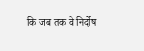कि जब तक वे निर्दोष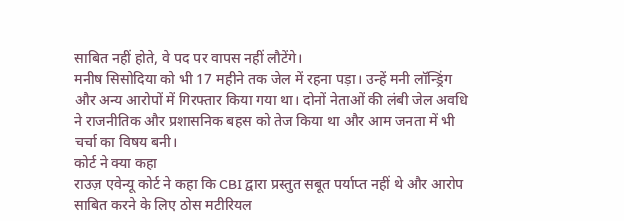साबित नहीं होते, वे पद पर वापस नहीं लौटेंगे।
मनीष सिसोदिया को भी 17 महीने तक जेल में रहना पड़ा। उन्हें मनी लॉन्ड्रिंग और अन्य आरोपों में गिरफ्तार किया गया था। दोनों नेताओं की लंबी जेल अवधि ने राजनीतिक और प्रशासनिक बहस को तेज किया था और आम जनता में भी चर्चा का विषय बनी।
कोर्ट ने क्या कहा
राउज़ एवेन्यू कोर्ट ने कहा कि CBI द्वारा प्रस्तुत सबूत पर्याप्त नहीं थे और आरोप साबित करने के लिए ठोस मटीरियल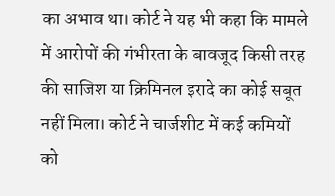का अभाव था। कोर्ट ने यह भी कहा कि मामले में आरोपों की गंभीरता के बावजूद किसी तरह की साजिश या क्रिमिनल इरादे का कोई सबूत नहीं मिला। कोर्ट ने चार्जशीट में कई कमियों को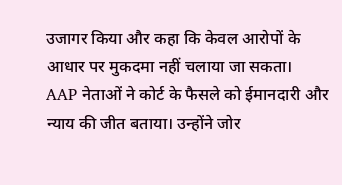उजागर किया और कहा कि केवल आरोपों के आधार पर मुकदमा नहीं चलाया जा सकता।
AAP नेताओं ने कोर्ट के फैसले को ईमानदारी और न्याय की जीत बताया। उन्होंने जोर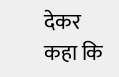देकर कहा कि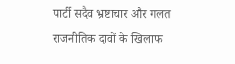पार्टी सदैव भ्रष्टाचार और गलत राजनीतिक दावों के खिलाफ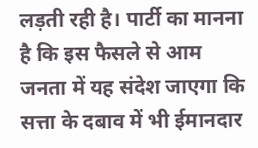लड़ती रही है। पार्टी का मानना है कि इस फैसले से आम जनता में यह संदेश जाएगा कि सत्ता के दबाव में भी ईमानदार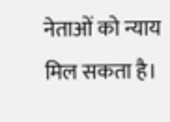नेताओं को न्याय मिल सकता है।